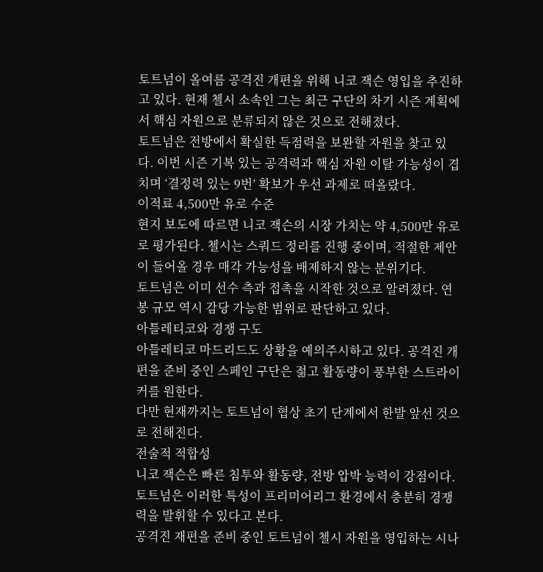토트넘이 올여름 공격진 개편을 위해 니코 잭슨 영입을 추진하고 있다. 현재 첼시 소속인 그는 최근 구단의 차기 시즌 계획에서 핵심 자원으로 분류되지 않은 것으로 전해졌다.
토트넘은 전방에서 확실한 득점력을 보완할 자원을 찾고 있다. 이번 시즌 기복 있는 공격력과 핵심 자원 이탈 가능성이 겹치며 ‘결정력 있는 9번’ 확보가 우선 과제로 떠올랐다.
이적료 4,500만 유로 수준
현지 보도에 따르면 니코 잭슨의 시장 가치는 약 4,500만 유로로 평가된다. 첼시는 스쿼드 정리를 진행 중이며, 적절한 제안이 들어올 경우 매각 가능성을 배제하지 않는 분위기다.
토트넘은 이미 선수 측과 접촉을 시작한 것으로 알려졌다. 연봉 규모 역시 감당 가능한 범위로 판단하고 있다.
아틀레티코와 경쟁 구도
아틀레티코 마드리드도 상황을 예의주시하고 있다. 공격진 개편을 준비 중인 스페인 구단은 젊고 활동량이 풍부한 스트라이커를 원한다.
다만 현재까지는 토트넘이 협상 초기 단계에서 한발 앞선 것으로 전해진다.
전술적 적합성
니코 잭슨은 빠른 침투와 활동량, 전방 압박 능력이 강점이다. 토트넘은 이러한 특성이 프리미어리그 환경에서 충분히 경쟁력을 발휘할 수 있다고 본다.
공격진 재편을 준비 중인 토트넘이 첼시 자원을 영입하는 시나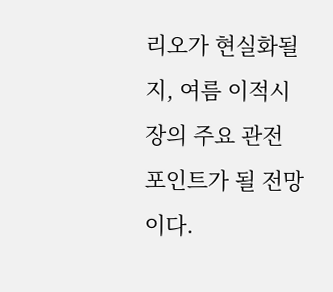리오가 현실화될지, 여름 이적시장의 주요 관전 포인트가 될 전망이다.